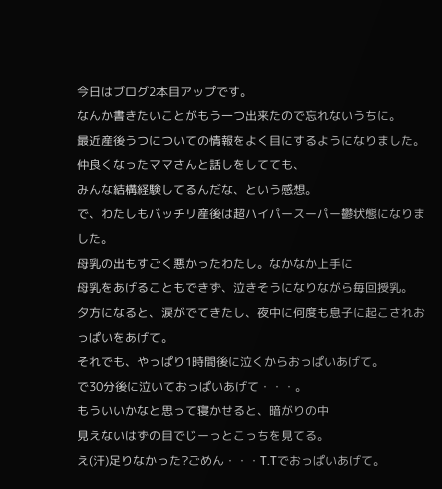今日はブログ2本目アップです。
なんか書きたいことがもう一つ出来たので忘れないうちに。
最近産後うつについての情報をよく目にするようになりました。
仲良くなったママさんと話しをしてても、
みんな結構経験してるんだな、という感想。
で、わたしもバッチリ産後は超ハイパースーパー鬱状態になりました。
母乳の出もすごく悪かったわたし。なかなか上手に
母乳をあげることもできず、泣きそうになりながら毎回授乳。
夕方になると、涙がでてきたし、夜中に何度も息子に起こされおっぱいをあげて。
それでも、やっぱり1時間後に泣くからおっぱいあげて。
で30分後に泣いておっぱいあげて・・・。
もういいかなと思って寝かせると、暗がりの中
見えないはずの目でじーっとこっちを見てる。
え(汗)足りなかった?ごめん・・・T.Tでおっぱいあげて。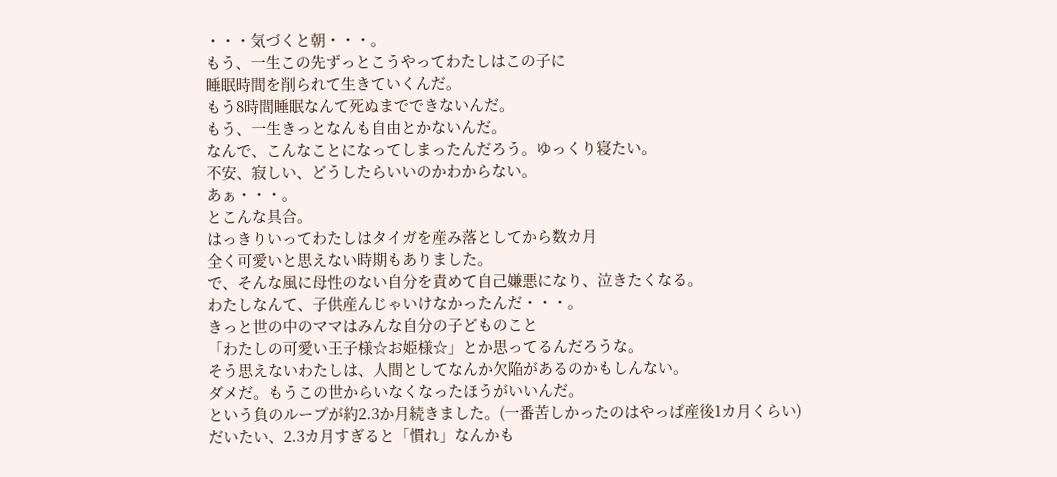・・・気づくと朝・・・。
もう、一生この先ずっとこうやってわたしはこの子に
睡眠時間を削られて生きていくんだ。
もう8時間睡眠なんて死ぬまでできないんだ。
もう、一生きっとなんも自由とかないんだ。
なんで、こんなことになってしまったんだろう。ゆっくり寝たい。
不安、寂しい、どうしたらいいのかわからない。
あぁ・・・。
とこんな具合。
はっきりいってわたしはタイガを産み落としてから数カ月
全く可愛いと思えない時期もありました。
で、そんな風に母性のない自分を責めて自己嫌悪になり、泣きたくなる。
わたしなんて、子供産んじゃいけなかったんだ・・・。
きっと世の中のママはみんな自分の子どものこと
「わたしの可愛い王子様☆お姫様☆」とか思ってるんだろうな。
そう思えないわたしは、人間としてなんか欠陥があるのかもしんない。
ダメだ。もうこの世からいなくなったほうがいいんだ。
という負のループが約2.3か月続きました。(一番苦しかったのはやっぱ産後1カ月くらい)
だいたい、2.3カ月すぎると「慣れ」なんかも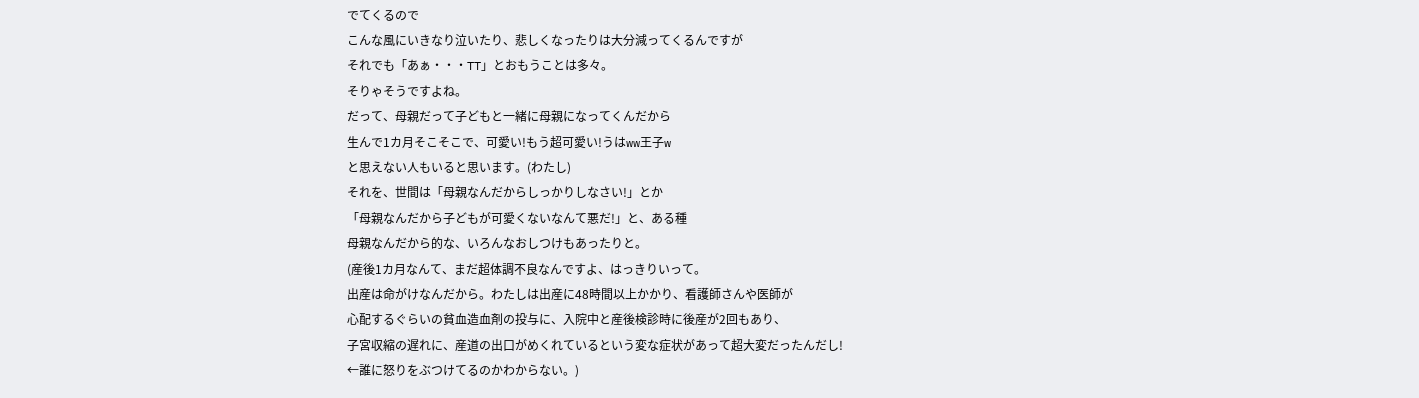でてくるので
こんな風にいきなり泣いたり、悲しくなったりは大分減ってくるんですが
それでも「あぁ・・・TT」とおもうことは多々。
そりゃそうですよね。
だって、母親だって子どもと一緒に母親になってくんだから
生んで1カ月そこそこで、可愛い!もう超可愛い!うはww王子w
と思えない人もいると思います。(わたし)
それを、世間は「母親なんだからしっかりしなさい!」とか
「母親なんだから子どもが可愛くないなんて悪だ!」と、ある種
母親なんだから的な、いろんなおしつけもあったりと。
(産後1カ月なんて、まだ超体調不良なんですよ、はっきりいって。
出産は命がけなんだから。わたしは出産に48時間以上かかり、看護師さんや医師が
心配するぐらいの貧血造血剤の投与に、入院中と産後検診時に後産が2回もあり、
子宮収縮の遅れに、産道の出口がめくれているという変な症状があって超大変だったんだし!
←誰に怒りをぶつけてるのかわからない。)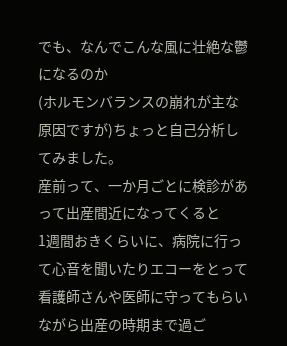でも、なんでこんな風に壮絶な鬱になるのか
(ホルモンバランスの崩れが主な原因ですが)ちょっと自己分析してみました。
産前って、一か月ごとに検診があって出産間近になってくると
1週間おきくらいに、病院に行って心音を聞いたりエコーをとって
看護師さんや医師に守ってもらいながら出産の時期まで過ご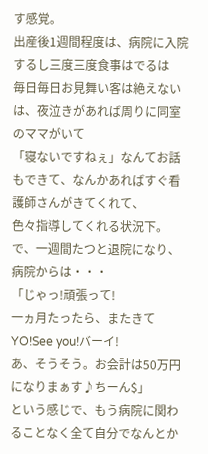す感覚。
出産後1週間程度は、病院に入院するし三度三度食事はでるは
毎日毎日お見舞い客は絶えないは、夜泣きがあれば周りに同室のママがいて
「寝ないですねぇ」なんてお話もできて、なんかあればすぐ看護師さんがきてくれて、
色々指導してくれる状況下。
で、一週間たつと退院になり、病院からは・・・
「じゃっ!頑張って!
一ヵ月たったら、またきてYO!See you!バーイ!
あ、そうそう。お会計は50万円になりまぁす♪ちーん$」
という感じで、もう病院に関わることなく全て自分でなんとか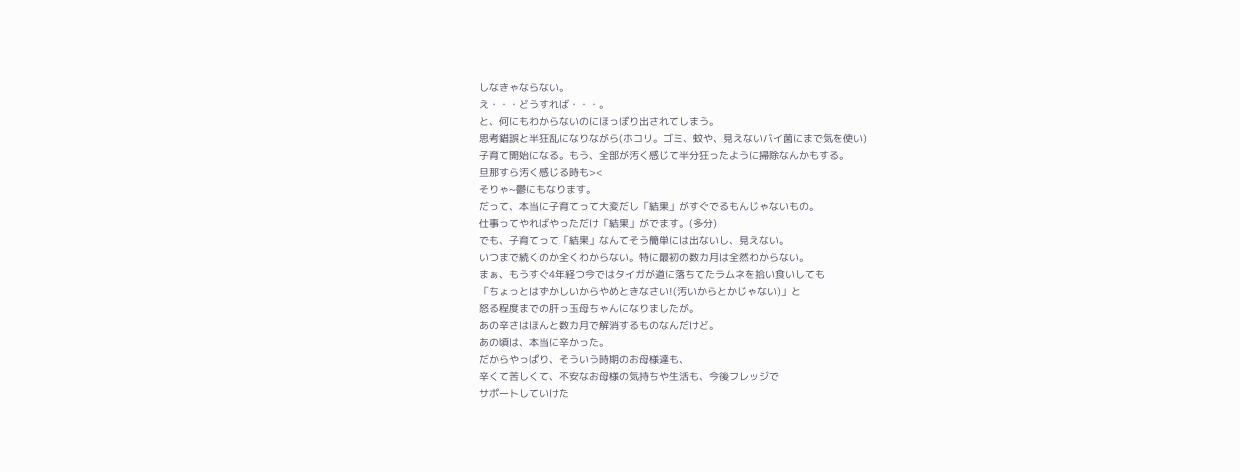しなきゃならない。
え・・・どうすれば・・・。
と、何にもわからないのにほっぽり出されてしまう。
思考錯誤と半狂乱になりながら(ホコリ。ゴミ、蚊や、見えないバイ菌にまで気を使い)
子育て開始になる。もう、全部が汚く感じて半分狂ったように掃除なんかもする。
旦那すら汚く感じる時も><
そりゃ~鬱にもなります。
だって、本当に子育てって大変だし「結果」がすぐでるもんじゃないもの。
仕事ってやればやっただけ「結果」がでます。(多分)
でも、子育てって「結果」なんてそう簡単には出ないし、見えない。
いつまで続くのか全くわからない。特に最初の数カ月は全然わからない。
まぁ、もうすぐ4年経つ今ではタイガが道に落ちてたラムネを拾い食いしても
「ちょっとはずかしいからやめときなさい!(汚いからとかじゃない)」と
怒る程度までの肝っ玉母ちゃんになりましたが。
あの辛さはほんと数カ月で解消するものなんだけど。
あの頃は、本当に辛かった。
だからやっぱり、そういう時期のお母様達も、
辛くて苦しくて、不安なお母様の気持ちや生活も、今後フレッジで
サポートしていけた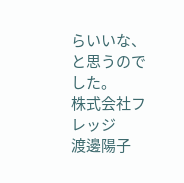らいいな、と思うのでした。
株式会社フレッジ
渡邊陽子